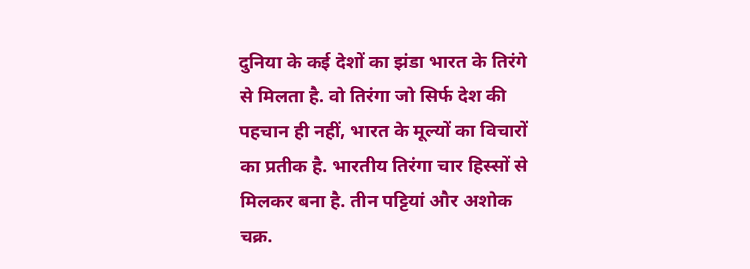दुनिया के कई देशों का झंडा भारत के तिरंगे से मिलता है. वो तिरंगा जो सिर्फ देश की पहचान ही नहीं, भारत के मूल्यों का विचारों का प्रतीक है. भारतीय तिरंगा चार हिस्सों से मिलकर बना है. तीन पट्टियां और अशोक चक्र.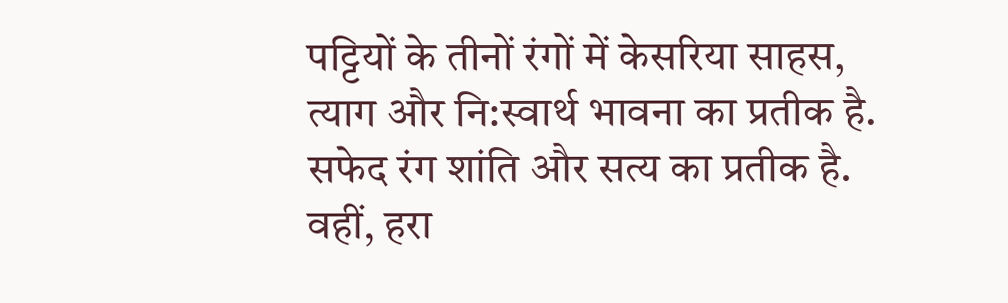पट्टियों के तीनों रंगों में केसरिया साहस, त्याग और नि:स्वार्थ भावना का प्रतीक है. सफेद रंग शांति और सत्य का प्रतीक है. वहीं, हरा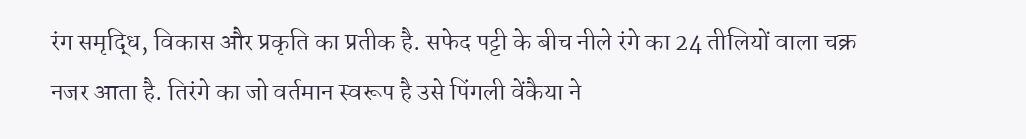रंग समृद्धि, विकास और प्रकृति का प्रतीक है. सफेद पट्टी के बीच नीले रंगे का 24 तीलियों वाला चक्र नजर आता है. तिरंगे का जो वर्तमान स्वरूप है उसे पिंगली वेंकैया ने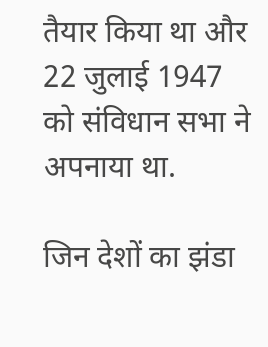तैयार किया था और 22 जुलाई 1947 को संविधान सभा ने अपनाया था.

जिन देशों का झंडा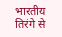भारतीय तिरंगे से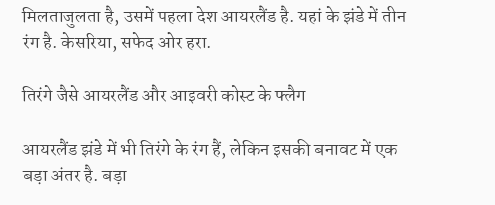मिलताजुलता है, उसमें पहला देश आयरलैंड है. यहां के झंडे में तीन रंग है. केसरिया, सफेद ओर हरा.

तिरंगे जैसे आयरलैंड और आइवरी कोस्ट के फ्लैग

आयरलैंड झंडे में भी तिरंगे के रंग हैं, लेकिन इसकी बनावट में एक बड़ा अंतर है. बड़ा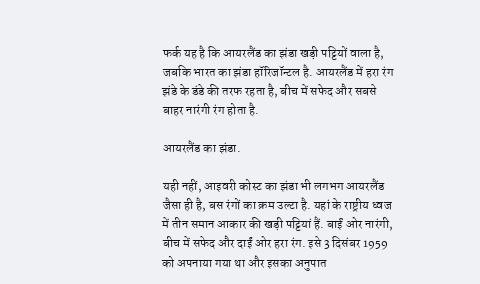फर्क यह है कि आयरलैंड का झंडा खड़ी पट्टियों वाला है, जबकि भारत का झंडा हॉरिजॉन्टल है. आयरलैंड में हरा रंग झंडे के डंडे की तरफ रहता है, बीच में सफेद और सबसे बाहर नारंगी रंग होता है.

आयरलैंड का झंडा.

यही नहीं, आइवरी कोस्ट का झंडा भी लगभग आयरलैंड जैसा ही है, बस रंगों का क्रम उल्टा है. यहां के राष्ट्रीय ध्वज में तीन समान आकार की खड़ी पट्टियां हैं. बाईं ओर नारंगी, बीच में सफेद और दाईं ओर हरा रंग. इसे 3 दिसंबर 1959 को अपनाया गया था और इसका अनुपात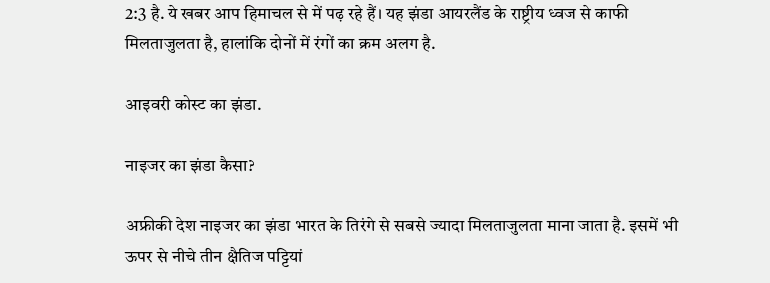2:3 है. ये खबर आप हिमाचल से में पढ़ रहे हैं। यह झंडा आयरलैंड के राष्ट्रीय ध्वज से काफी मिलताजुलता है, हालांकि दोनों में रंगों का क्रम अलग है.

आइवरी कोस्ट का झंडा.

नाइजर का झंडा कैसा?

अफ्रीकी देश नाइजर का झंडा भारत के तिरंगे से सबसे ज्यादा मिलताजुलता माना जाता है. इसमें भी ऊपर से नीचे तीन क्षैतिज पट्टियां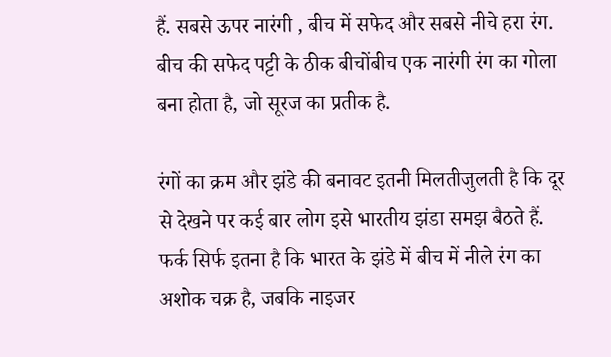हैं. सबसे ऊपर नारंगी , बीच में सफेद और सबसे नीचे हरा रंग. बीच की सफेद पट्टी के ठीक बीचोंबीच एक नारंगी रंग का गोला बना होता है, जो सूरज का प्रतीक है.

रंगों का क्रम और झंडे की बनावट इतनी मिलतीजुलती है कि दूर से देखने पर कई बार लोग इसे भारतीय झंडा समझ बैठते हैं. फर्क सिर्फ इतना है कि भारत के झंडे में बीच में नीले रंग का अशोक चक्र है, जबकि नाइजर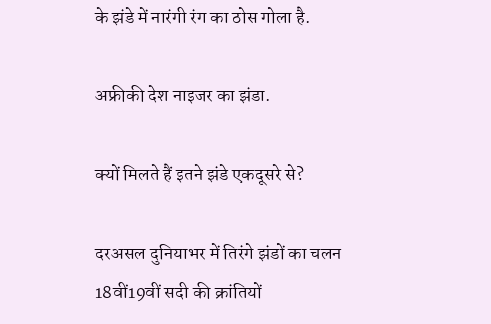के झंडे में नारंगी रंग का ठोस गोला है.

अफ्रीकी देश नाइजर का झंडा.

क्यों मिलते हैं इतने झंडे एकदूसरे से?

दरअसल दुनियाभर में तिरंगे झंडों का चलन 18वीं19वीं सदी की क्रांतियों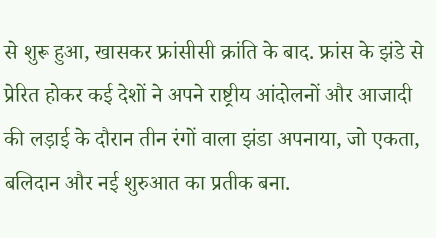से शुरू हुआ, खासकर फ्रांसीसी क्रांति के बाद. फ्रांस के झंडे से प्रेरित होकर कई देशों ने अपने राष्ट्रीय आंदोलनों और आजादी की लड़ाई के दौरान तीन रंगों वाला झंडा अपनाया, जो एकता, बलिदान और नई शुरुआत का प्रतीक बना.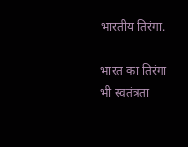भारतीय तिरंगा.

भारत का तिरंगा भी स्वतंत्रता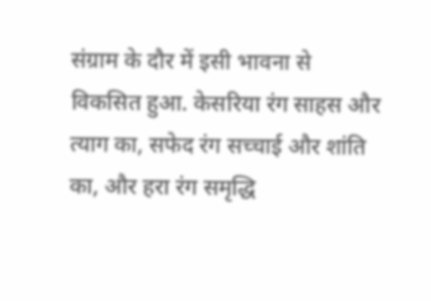संग्राम के दौर में इसी भावना से विकसित हुआ. केसरिया रंग साहस और त्याग का, सफेद रंग सच्चाई और शांति का, और हरा रंग समृद्धि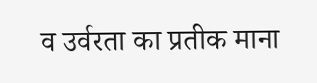व उर्वरता का प्रतीक माना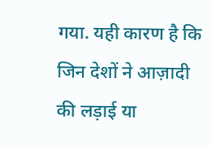गया. यही कारण है कि जिन देशों ने आज़ादी की लड़ाई या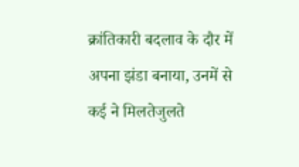क्रांतिकारी बदलाव के दौर में अपना झंडा बनाया, उनमें से कई ने मिलतेजुलते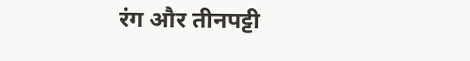रंग और तीनपट्टी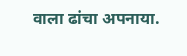वाला ढांचा अपनाया.